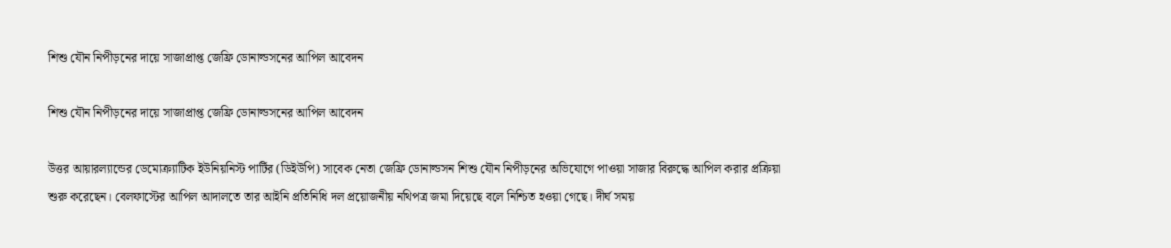শিশু যৌন নিপীড়নের দায়ে সাজাপ্রাপ্ত জেফ্রি ডোনাল্ডসনের আপিল আবেদন

শিশু যৌন নিপীড়নের দায়ে সাজাপ্রাপ্ত জেফ্রি ডোনাল্ডসনের আপিল আবেদন

উত্তর আয়ারল্যান্ডের ডেমোক্র্যাটিক ইউনিয়নিস্ট পার্টির (ডিইউপি) সাবেক নেতা জেফ্রি ডোনাল্ডসন শিশু যৌন নিপীড়নের অভিযোগে পাওয়া সাজার বিরুদ্ধে আপিল করার প্রক্রিয়া শুরু করেছেন। বেলফাস্টের আপিল আদালতে তার আইনি প্রতিনিধি দল প্রয়োজনীয় নথিপত্র জমা দিয়েছে বলে নিশ্চিত হওয়া গেছে। দীর্ঘ সময়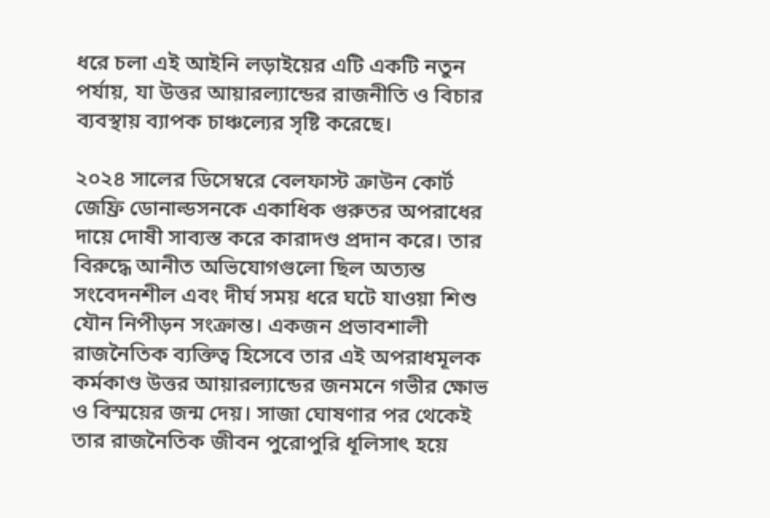ধরে চলা এই আইনি লড়াইয়ের এটি একটি নতুন পর্যায়, যা উত্তর আয়ারল্যান্ডের রাজনীতি ও বিচার ব্যবস্থায় ব্যাপক চাঞ্চল্যের সৃষ্টি করেছে।

২০২৪ সালের ডিসেম্বরে বেলফাস্ট ক্রাউন কোর্ট জেফ্রি ডোনাল্ডসনকে একাধিক গুরুতর অপরাধের দায়ে দোষী সাব্যস্ত করে কারাদণ্ড প্রদান করে। তার বিরুদ্ধে আনীত অভিযোগগুলো ছিল অত্যন্ত সংবেদনশীল এবং দীর্ঘ সময় ধরে ঘটে যাওয়া শিশু যৌন নিপীড়ন সংক্রান্ত। একজন প্রভাবশালী রাজনৈতিক ব্যক্তিত্ব হিসেবে তার এই অপরাধমূলক কর্মকাণ্ড উত্তর আয়ারল্যান্ডের জনমনে গভীর ক্ষোভ ও বিস্ময়ের জন্ম দেয়। সাজা ঘোষণার পর থেকেই তার রাজনৈতিক জীবন পুরোপুরি ধূলিসাৎ হয়ে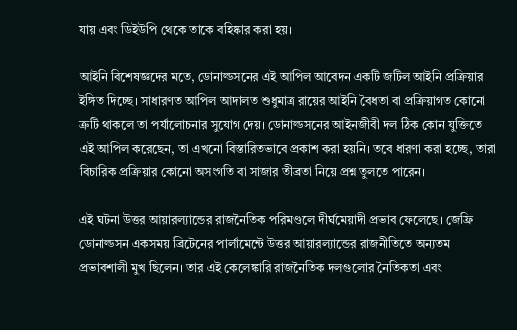যায় এবং ডিইউপি থেকে তাকে বহিষ্কার করা হয়।

আইনি বিশেষজ্ঞদের মতে, ডোনাল্ডসনের এই আপিল আবেদন একটি জটিল আইনি প্রক্রিয়ার ইঙ্গিত দিচ্ছে। সাধারণত আপিল আদালত শুধুমাত্র রায়ের আইনি বৈধতা বা প্রক্রিয়াগত কোনো ত্রুটি থাকলে তা পর্যালোচনার সুযোগ দেয়। ডোনাল্ডসনের আইনজীবী দল ঠিক কোন যুক্তিতে এই আপিল করেছেন, তা এখনো বিস্তারিতভাবে প্রকাশ করা হয়নি। তবে ধারণা করা হচ্ছে, তারা বিচারিক প্রক্রিয়ার কোনো অসংগতি বা সাজার তীব্রতা নিয়ে প্রশ্ন তুলতে পারেন।

এই ঘটনা উত্তর আয়ারল্যান্ডের রাজনৈতিক পরিমণ্ডলে দীর্ঘমেয়াদী প্রভাব ফেলেছে। জেফ্রি ডোনাল্ডসন একসময় ব্রিটেনের পার্লামেন্টে উত্তর আয়ারল্যান্ডের রাজনীতিতে অন্যতম প্রভাবশালী মুখ ছিলেন। তার এই কেলেঙ্কারি রাজনৈতিক দলগুলোর নৈতিকতা এবং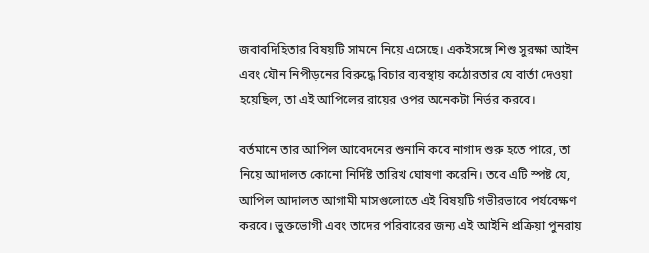জবাবদিহিতার বিষয়টি সামনে নিয়ে এসেছে। একইসঙ্গে শিশু সুরক্ষা আইন এবং যৌন নিপীড়নের বিরুদ্ধে বিচার ব্যবস্থায় কঠোরতার যে বার্তা দেওয়া হয়েছিল, তা এই আপিলের রায়ের ওপর অনেকটা নির্ভর করবে।

বর্তমানে তার আপিল আবেদনের শুনানি কবে নাগাদ শুরু হতে পারে, তা নিয়ে আদালত কোনো নির্দিষ্ট তারিখ ঘোষণা করেনি। তবে এটি স্পষ্ট যে, আপিল আদালত আগামী মাসগুলোতে এই বিষয়টি গভীরভাবে পর্যবেক্ষণ করবে। ভুক্তভোগী এবং তাদের পরিবারের জন্য এই আইনি প্রক্রিয়া পুনরায়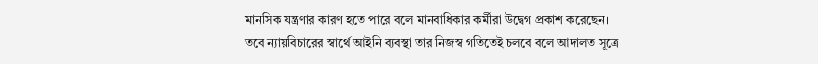মানসিক যন্ত্রণার কারণ হতে পারে বলে মানবাধিকার কর্মীরা উদ্বেগ প্রকাশ করেছেন। তবে ন্যায়বিচারের স্বার্থে আইনি ব্যবস্থা তার নিজস্ব গতিতেই চলবে বলে আদালত সূত্রে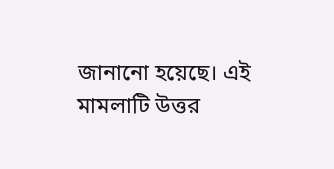জানানো হয়েছে। এই মামলাটি উত্তর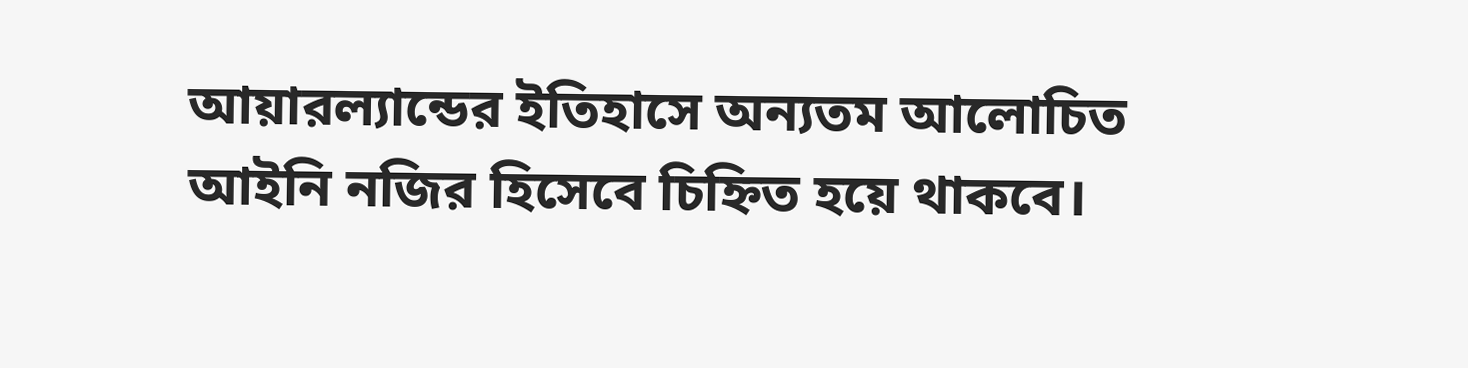আয়ারল্যান্ডের ইতিহাসে অন্যতম আলোচিত আইনি নজির হিসেবে চিহ্নিত হয়ে থাকবে।